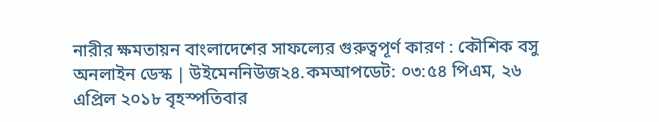নারীর ক্ষমতায়ন বাংলাদেশের সাফল্যের গুরুত্বপূর্ণ কারণ : কৌশিক বসু
অনলাইন ডেস্ক | উইমেননিউজ২৪.কমআপডেট: ০৩:৫৪ পিএম, ২৬ এপ্রিল ২০১৮ বৃহস্পতিবার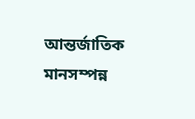আন্তর্জাতিক মানসম্পন্ন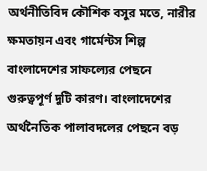অর্থনীতিবিদ কৌশিক বসুর মতে, নারীর ক্ষমতায়ন এবং গার্মেন্টস শিল্প বাংলাদেশের সাফল্যের পেছনে গুরুত্বপূর্ণ দুটি কারণ। বাংলাদেশের অর্থনৈতিক পালাবদলের পেছনে বড়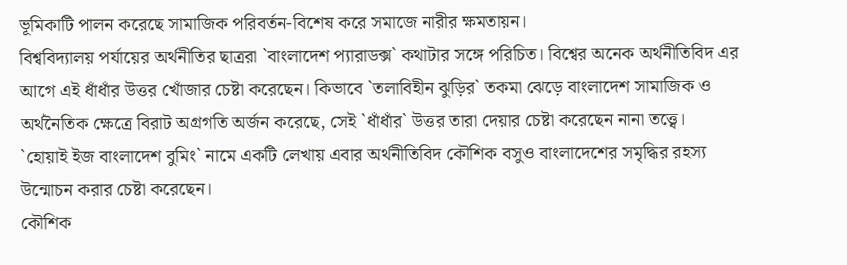ভূমিকাটি পালন করেছে সামাজিক পরিবর্তন-বিশেষ করে সমাজে নারীর ক্ষমতায়ন।
বিশ্ববিদ্যালয় পর্যায়ের অর্থনীতির ছাত্ররা `বাংলাদেশ প্যারাডক্স` কথাটার সঙ্গে পরিচিত। বিশ্বের অনেক অর্থনীতিবিদ এর আগে এই ধাঁধাঁর উত্তর খোঁজার চেষ্টা করেছেন। কিভাবে `তলাবিহীন ঝুড়ির` তকমা ঝেড়ে বাংলাদেশ সামাজিক ও অর্থনৈতিক ক্ষেত্রে বিরাট অগ্রগতি অর্জন করেছে, সেই `ধাঁধাঁর` উত্তর তারা দেয়ার চেষ্টা করেছেন নানা তত্ত্বে।
`হোয়াই ইজ বাংলাদেশ বুমিং` নামে একটি লেখায় এবার অর্থনীতিবিদ কৌশিক বসুও বাংলাদেশের সমৃদ্ধির রহস্য উন্মোচন করার চেষ্টা করেছেন।
কৌশিক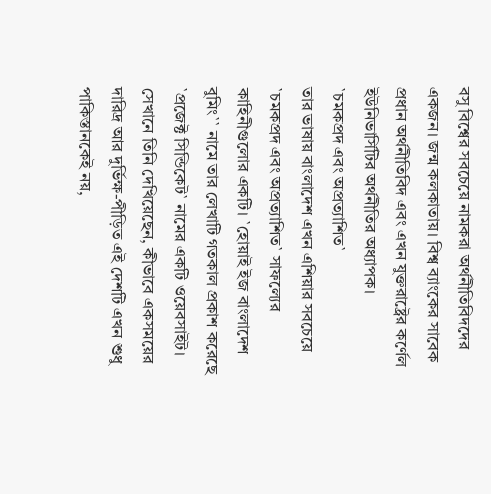বসু বিশ্বের সবচেয়ে নামকরা অর্থনীতিবিদদের একজন। জন্ম কলকাতায়। বিশ্ব ব্যাংকের সাবেক প্রধান অর্থনীতিবিদ এবং এখন যুক্তরাষ্ট্রের কর্ণেল ইউনিভার্সিটির অর্থনীতির অধ্যাপক।
`চমকপ্রদ এবং অপ্রত্যাশিত`
তার ভাষায় বাংলাদেশ এখন এশিয়ার সবচেয়ে `চমকপ্রদ এবং অপ্রত্যাশিত` সাফল্যের কাহিনীগুলোর একটি। `হোয়াই ইজ বাংলাদেশ বুমিং`` নামে তার লেখাটি গতকাল প্রকাশ করেছে `প্রজেক্ট সিন্ডিকেট` নামের একটি ওয়েবসাইট।
সেখানে তিনি দেখিয়েছেন, কীভাবে একসময়ের দারিদ্র আর দুর্ভিক্ষ-পীড়িত এই দেশটি এখন শুধু পাকিস্তানকেই নয়,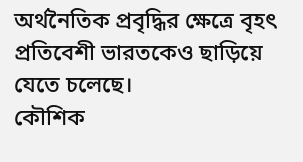অর্থনৈতিক প্রবৃদ্ধির ক্ষেত্রে বৃহৎ প্রতিবেশী ভারতকেও ছাড়িয়ে যেতে চলেছে।
কৌশিক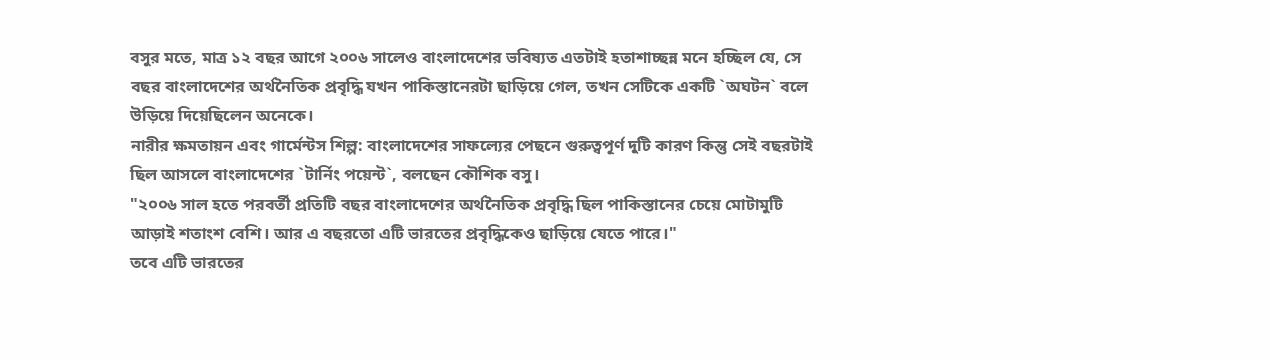বসুর মতে, মাত্র ১২ বছর আগে ২০০৬ সালেও বাংলাদেশের ভবিষ্যত এতটাই হতাশাচ্ছন্ন মনে হচ্ছিল যে, সে বছর বাংলাদেশের অর্থনৈতিক প্রবৃদ্ধি যখন পাকিস্তানেরটা ছাড়িয়ে গেল, তখন সেটিকে একটি `অঘটন` বলে উড়িয়ে দিয়েছিলেন অনেকে।
নারীর ক্ষমতায়ন এবং গার্মেন্টস শিল্প: বাংলাদেশের সাফল্যের পেছনে গুরুত্বপূর্ণ দুটি কারণ কিন্তু সেই বছরটাই ছিল আসলে বাংলাদেশের `টার্নিং পয়েন্ট`, বলছেন কৌশিক বসু।
"২০০৬ সাল হতে পরবর্তী প্রতিটি বছর বাংলাদেশের অর্থনৈতিক প্রবৃদ্ধি ছিল পাকিস্তানের চেয়ে মোটামুটি আড়াই শতাংশ বেশি। আর এ বছরতো এটি ভারতের প্রবৃদ্ধিকেও ছাড়িয়ে যেতে পারে।"
তবে এটি ভারতের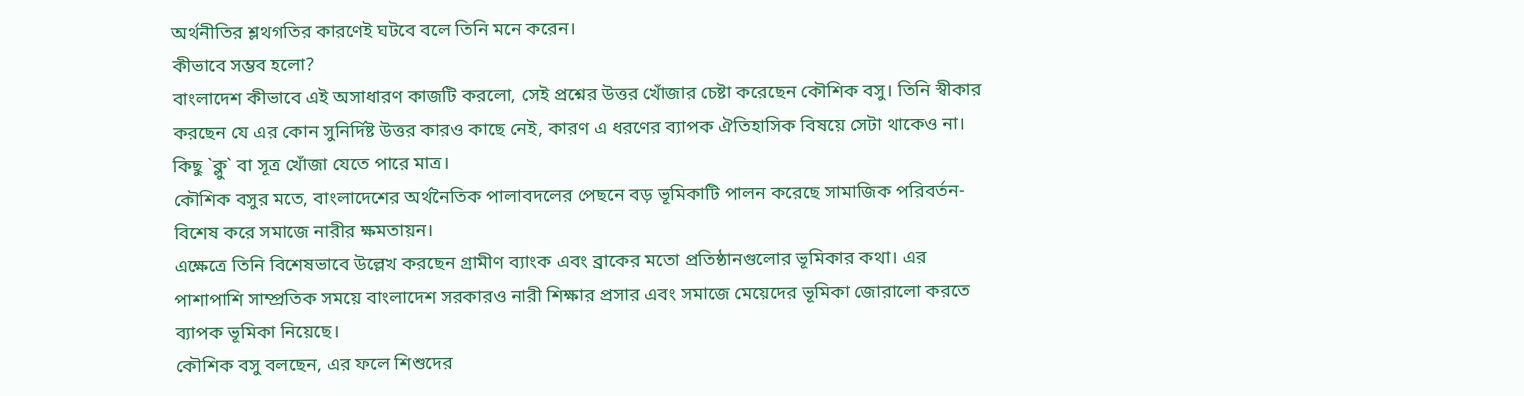অর্থনীতির শ্লথগতির কারণেই ঘটবে বলে তিনি মনে করেন।
কীভাবে সম্ভব হলো?
বাংলাদেশ কীভাবে এই অসাধারণ কাজটি করলো, সেই প্রশ্নের উত্তর খোঁজার চেষ্টা করেছেন কৌশিক বসু। তিনি স্বীকার করছেন যে এর কোন সুনির্দিষ্ট উত্তর কারও কাছে নেই, কারণ এ ধরণের ব্যাপক ঐতিহাসিক বিষয়ে সেটা থাকেও না। কিছু `ক্লু` বা সূত্র খোঁজা যেতে পারে মাত্র।
কৌশিক বসুর মতে, বাংলাদেশের অর্থনৈতিক পালাবদলের পেছনে বড় ভূমিকাটি পালন করেছে সামাজিক পরিবর্তন-বিশেষ করে সমাজে নারীর ক্ষমতায়ন।
এক্ষেত্রে তিনি বিশেষভাবে উল্লেখ করছেন গ্রামীণ ব্যাংক এবং ব্রাকের মতো প্রতিষ্ঠানগুলোর ভূমিকার কথা। এর পাশাপাশি সাম্প্রতিক সময়ে বাংলাদেশ সরকারও নারী শিক্ষার প্রসার এবং সমাজে মেয়েদের ভূমিকা জোরালো করতে ব্যাপক ভূমিকা নিয়েছে।
কৌশিক বসু বলছেন, এর ফলে শিশুদের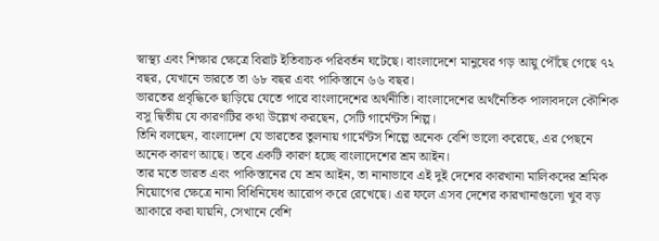স্বাস্থ্য এবং শিক্ষার ক্ষেত্রে বিরাট ইতিবাচক পরিবর্তন ঘটেছে। বাংলাদেশে মানুষের গড় আয়ু পৌঁছে গেছে ৭২ বছর, যেখানে ভারতে তা ৬৮ বছর এবং পাকিস্তানে ৬৬ বছর।
ভারতের প্রবৃদ্ধিকে ছাড়িয়ে যেতে পারে বাংলাদেশের অর্থনীতি। বাংলাদেশের অর্থনৈতিক পালাবদলে কৌশিক বসু দ্বিতীয় যে কারণটির কথা উল্লেখ করছেন, সেটি গার্মেন্টস শিল্প।
তিনি বলছেন, বাংলাদেশ যে ভারতের তুলনায় গার্মেন্টস শিল্পে অনেক বেশি ভালো করেছে, এর পেছনে অনেক কারণ আছে। তবে একটি কারণ হচ্ছে বাংলাদেশের শ্রম আইন।
তার মতে ভারত এবং পাকিস্তানের যে শ্রম আইন, তা নানাভাবে এই দুই দেশের কারখানা মালিকদের শ্রমিক নিয়োগের ক্ষেত্রে নানা বিধিনিষেধ আরোপ করে রেখেছে। এর ফলে এসব দেশের কারখানাগুলো খুব বড় আকারে করা যায়নি, সেখানে বেশি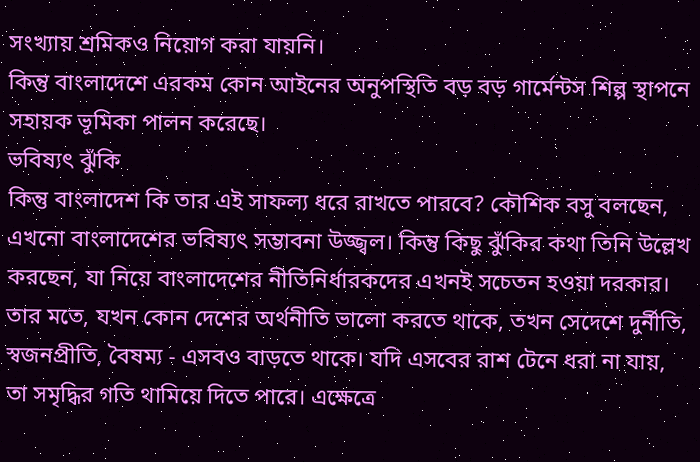সংখ্যায় শ্রমিকও নিয়োগ করা যায়নি।
কিন্তু বাংলাদেশে এরকম কোন আইনের অনুপস্থিতি বড় বড় গার্মেন্টস শিল্প স্থাপনে সহায়ক ভূমিকা পালন করেছে।
ভবিষ্যৎ ঝুঁকি
কিন্তু বাংলাদেশ কি তার এই সাফল্য ধরে রাখতে পারবে? কৌশিক বসু বলছেন, এখনো বাংলাদেশের ভবিষ্যৎ সম্ভাবনা উজ্জ্বল। কিন্তু কিছু ঝুঁকির কথা তিনি উল্লেখ করছেন, যা নিয়ে বাংলাদেশের নীতিনির্ধারকদের এখনই সচেতন হওয়া দরকার।
তার মতে, যখন কোন দেশের অর্থনীতি ভালো করতে থাকে, তখন সেদেশে দুর্নীতি, স্বজনপ্রীতি, বৈষম্য - এসবও বাড়তে থাকে। যদি এসবের রাশ টেনে ধরা না যায়, তা সমৃদ্ধির গতি থামিয়ে দিতে পারে। এক্ষেত্রে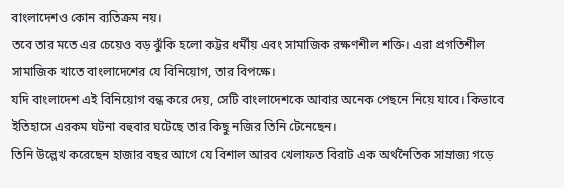বাংলাদেশও কোন ব্যতিক্রম নয়।
তবে তার মতে এর চেয়েও বড় ঝুঁকি হলো কট্টর ধর্মীয় এবং সামাজিক রক্ষণশীল শক্তি। এরা প্রগতিশীল সামাজিক খাতে বাংলাদেশের যে বিনিয়োগ, তার বিপক্ষে।
যদি বাংলাদেশ এই বিনিয়োগ বন্ধ করে দেয়, সেটি বাংলাদেশকে আবার অনেক পেছনে নিয়ে যাবে। কিভাবে ইতিহাসে এরকম ঘটনা বহুবার ঘটেছে তার কিছু নজির তিনি টেনেছেন।
তিনি উল্লেখ করেছেন হাজার বছর আগে যে বিশাল আরব খেলাফত বিরাট এক অর্থনৈতিক সাম্রাজ্য গড়ে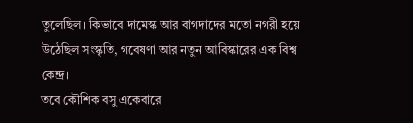তুলেছিল। কিভাবে দামেস্ক আর বাগদাদের মতো নগরী হয়ে উঠেছিল সংস্কৃতি, গবেষণা আর নতুন আবিস্কারের এক বিশ্ব কেন্দ্র।
তবে কৌশিক বসু একেবারে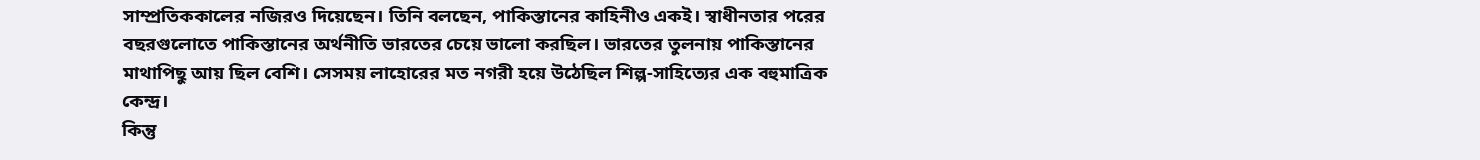সাম্প্রতিককালের নজিরও দিয়েছেন। তিনি বলছেন, পাকিস্তানের কাহিনীও একই। স্বাধীনতার পরের বছরগুলোতে পাকিস্তানের অর্থনীতি ভারতের চেয়ে ভালো করছিল। ভারতের তুলনায় পাকিস্তানের মাথাপিছু আয় ছিল বেশি। সেসময় লাহোরের মত নগরী হয়ে উঠেছিল শিল্প-সাহিত্যের এক বহুমাত্রিক কেন্দ্র।
কিন্তু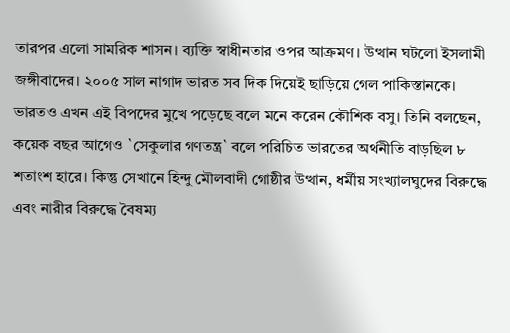তারপর এলো সামরিক শাসন। ব্যক্তি স্বাধীনতার ওপর আক্রমণ। উত্থান ঘটলো ইসলামী জঙ্গীবাদের। ২০০৫ সাল নাগাদ ভারত সব দিক দিয়েই ছাড়িয়ে গেল পাকিস্তানকে।
ভারতও এখন এই বিপদের মুখে পড়েছে বলে মনে করেন কৌশিক বসু। তিনি বলছেন, কয়েক বছর আগেও `সেকুলার গণতন্ত্র` বলে পরিচিত ভারতের অর্থনীতি বাড়ছিল ৮ শতাংশ হারে। কিন্তু সেখানে হিন্দু মৌলবাদী গোষ্ঠীর উত্থান, ধর্মীয় সংখ্যালঘুদের বিরুদ্ধে এবং নারীর বিরুদ্ধে বৈষম্য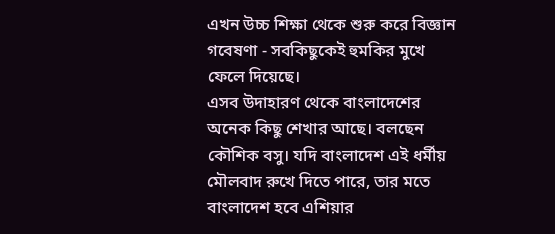এখন উচ্চ শিক্ষা থেকে শুরু করে বিজ্ঞান গবেষণা - সবকিছুকেই হুমকির মুখে ফেলে দিয়েছে।
এসব উদাহারণ থেকে বাংলাদেশের অনেক কিছু শেখার আছে। বলছেন কৌশিক বসু। যদি বাংলাদেশ এই ধর্মীয় মৌলবাদ রুখে দিতে পারে, তার মতে বাংলাদেশ হবে এশিয়ার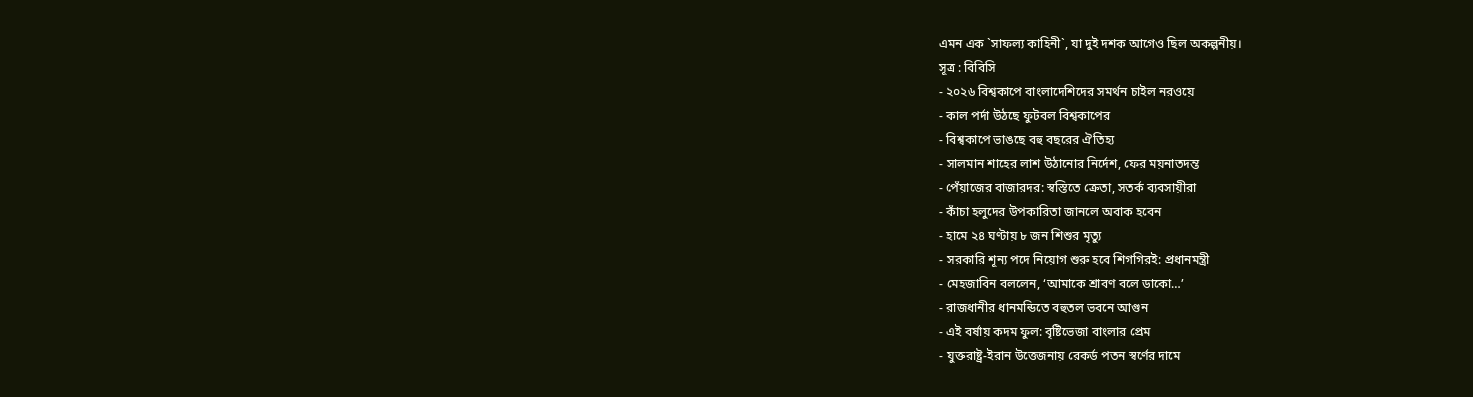এমন এক `সাফল্য কাহিনী`, যা দুই দশক আগেও ছিল অকল্পনীয়।
সূত্র : বিবিসি
- ২০২৬ বিশ্বকাপে বাংলাদেশিদের সমর্থন চাইল নরওয়ে
- কাল পর্দা উঠছে ফুটবল বিশ্বকাপের
- বিশ্বকাপে ভাঙছে বহু বছরের ঐতিহ্য
- সালমান শাহের লাশ উঠানোর নির্দেশ, ফের ময়নাতদন্ত
- পেঁয়াজের বাজারদর: স্বস্তিতে ক্রেতা, সতর্ক ব্যবসায়ীরা
- কাঁচা হলুদের উপকারিতা জানলে অবাক হবেন
- হামে ২৪ ঘণ্টায় ৮ জন শিশুর মৃত্যু
- সরকারি শূন্য পদে নিয়োগ শুরু হবে শিগগিরই: প্রধানমন্ত্রী
- মেহজাবিন বললেন, ‘আমাকে শ্রাবণ বলে ডাকো…’
- রাজধানীর ধানমন্ডিতে বহুতল ভবনে আগুন
- এই বর্ষায় কদম ফুল: বৃষ্টিভেজা বাংলার প্রেম
- যুক্তরাষ্ট্র-ইরান উত্তেজনায় রেকর্ড পতন স্বর্ণের দামে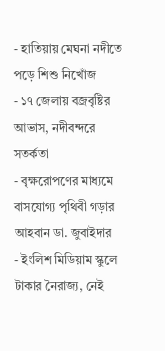- হাতিয়ায় মেঘনা নদীতে পড়ে শিশু নিখোঁজ
- ১৭ জেলায় বজ্রবৃষ্টির আভাস, নদীবন্দরে সতর্কতা
- বৃক্ষরোপণের মাধ্যমে বাসযোগ্য পৃথিবী গড়ার আহবান ডা. জুবাইদার
- ইংলিশ মিডিয়াম স্কুলে টাকার নৈরাজ্য, নেই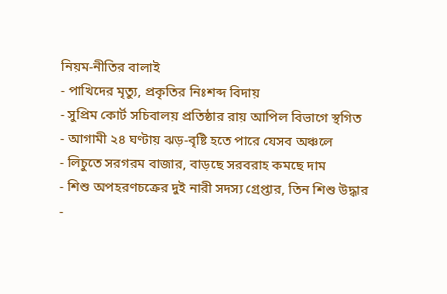নিয়ম-নীতির বালাই
- পাখিদের মৃত্যু, প্রকৃতির নিঃশব্দ বিদায়
- সুপ্রিম কোর্ট সচিবালয় প্রতিষ্ঠার রায় আপিল বিভাগে স্থগিত
- আগামী ২৪ ঘণ্টায় ঝড়-বৃষ্টি হতে পারে যেসব অঞ্চলে
- লিচুতে সরগরম বাজার, বাড়ছে সরবরাহ কমছে দাম
- শিশু অপহরণচক্রের দুই নারী সদস্য গ্রেপ্তার, তিন শিশু উদ্ধার
-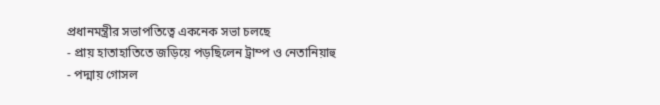প্রধানমন্ত্রীর সভাপতিত্বে একনেক সভা চলছে
- প্রায় হাতাহাতিতে জড়িয়ে পড়ছিলেন ট্রাম্প ও নেতানিয়াহু
- পদ্মায় গোসল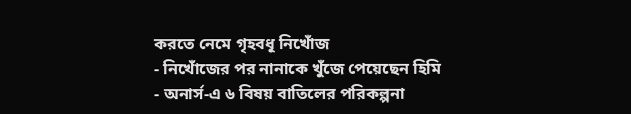করতে নেমে গৃহবধূ নিখোঁজ
- নিখোঁজের পর নানাকে খুঁজে পেয়েছেন হিমি
- অনার্স-এ ৬ বিষয় বাতিলের পরিকল্পনা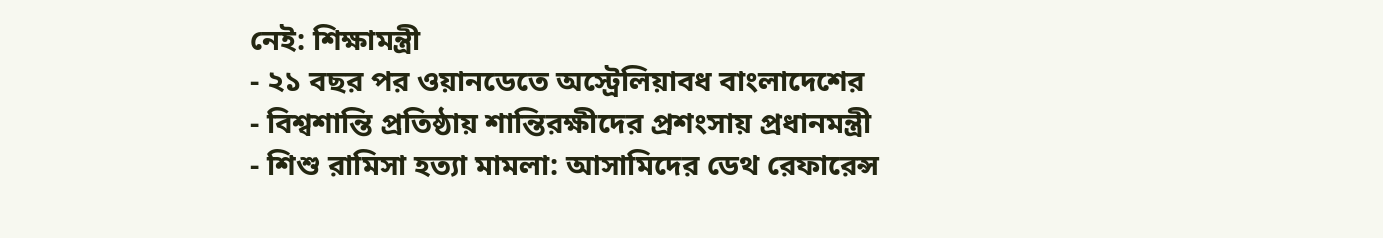নেই: শিক্ষামন্ত্রী
- ২১ বছর পর ওয়ানডেতে অস্ট্রেলিয়াবধ বাংলাদেশের
- বিশ্বশান্তি প্রতিষ্ঠায় শান্তিরক্ষীদের প্রশংসায় প্রধানমন্ত্রী
- শিশু রামিসা হত্যা মামলা: আসামিদের ডেথ রেফারেন্স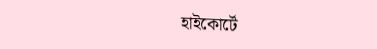হাইকোর্টে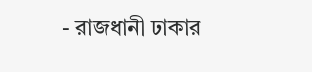- রাজধানী ঢাকার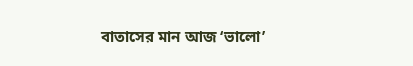বাতাসের মান আজ ‘ভালো’